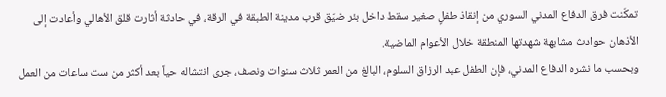تمكّنت فرق الدفاع المدني السوري من إنقاذ طفلٍ صغير سقط داخل بئر ضيّق قرب مدينة الطبقة في الرقة، في حادثة أثارت قلق الأهالي وأعادت إلى الأذهان حوادث مشابهة شهدتها المنطقة خلال الأعوام الماضية.
وبحسب ما نشره الدفاع المدني، فإن الطفل عبد الرزاق السلوم، البالغ من العمر ثلاث سنوات ونصف، جرى انتشاله حياً بعد أكثر من ست ساعات من العمل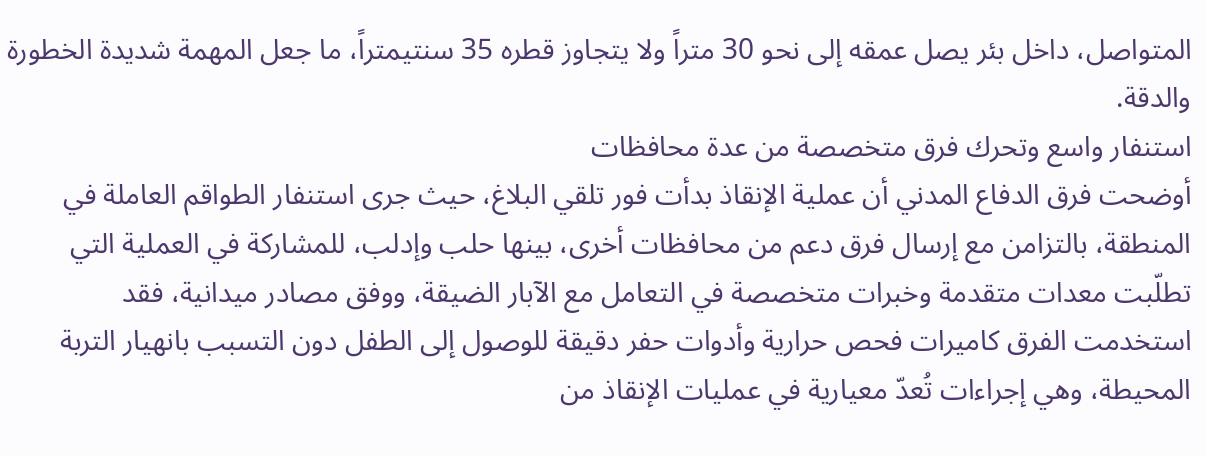المتواصل، داخل بئر يصل عمقه إلى نحو 30 متراً ولا يتجاوز قطره 35 سنتيمتراً، ما جعل المهمة شديدة الخطورة والدقة.
استنفار واسع وتحرك فرق متخصصة من عدة محافظات
أوضحت فرق الدفاع المدني أن عملية الإنقاذ بدأت فور تلقي البلاغ، حيث جرى استنفار الطواقم العاملة في المنطقة، بالتزامن مع إرسال فرق دعم من محافظات أخرى، بينها حلب وإدلب، للمشاركة في العملية التي تطلّبت معدات متقدمة وخبرات متخصصة في التعامل مع الآبار الضيقة، ووفق مصادر ميدانية، فقد استخدمت الفرق كاميرات فحص حرارية وأدوات حفر دقيقة للوصول إلى الطفل دون التسبب بانهيار التربة المحيطة، وهي إجراءات تُعدّ معيارية في عمليات الإنقاذ من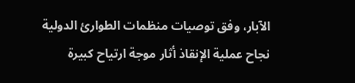الآبار، وفق توصيات منظمات الطوارئ الدولية
نجاح عملية الإنقاذ أثار موجة ارتياح كبيرة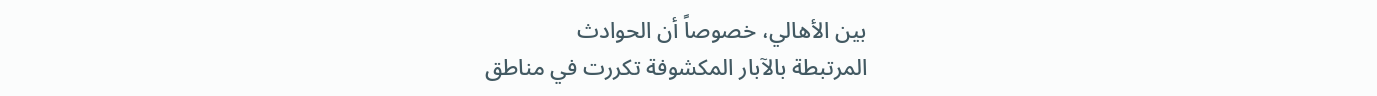بين الأهالي، خصوصاً أن الحوادث
المرتبطة بالآبار المكشوفة تكررت في مناطق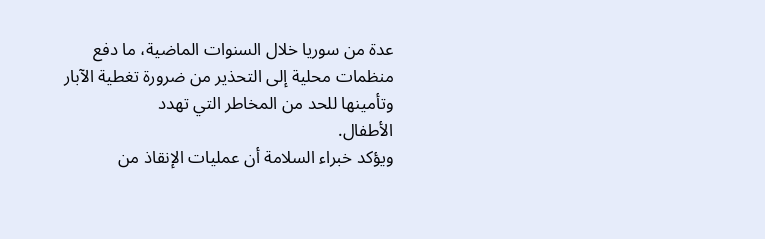عدة من سوريا خلال السنوات الماضية، ما دفع
منظمات محلية إلى التحذير من ضرورة تغطية الآبار وتأمينها للحد من المخاطر التي تهدد
الأطفال.
ويؤكد خبراء السلامة أن عمليات الإنقاذ من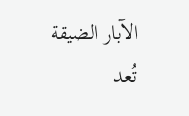الآبار الضيقة تُعد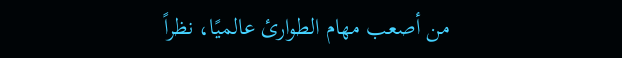من أصعب مهام الطوارئ عالميًا، نظراً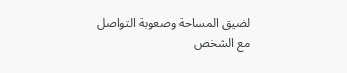لضيق المساحة وصعوبة التواصل مع الشخص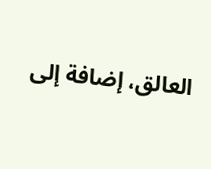العالق، إضافة إلى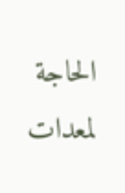الحاجة لمعدات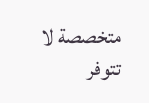متخصصة لا تتوفر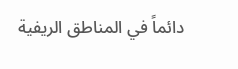دائماً في المناطق الريفية